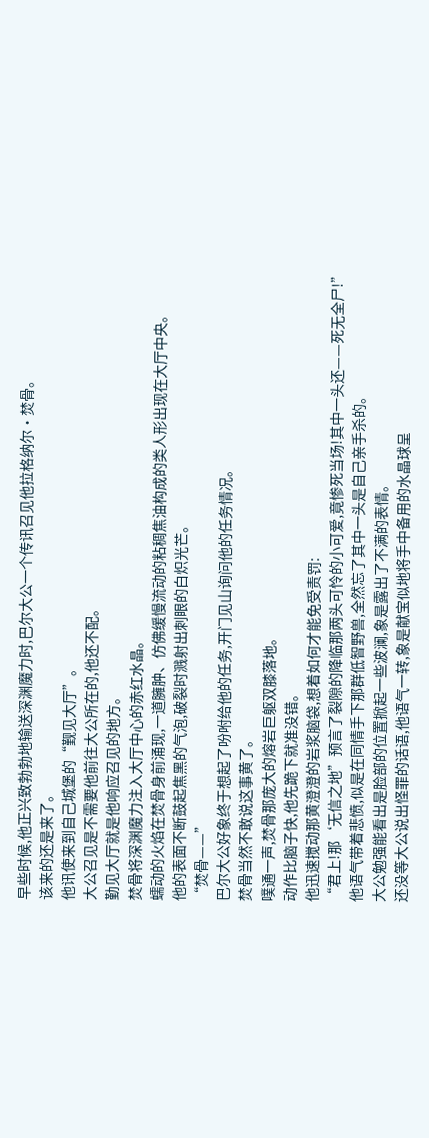早些时候,他正兴致勃勃地输送深渊魔力时,巴尔大公一个传讯召见他拉格纳尔·焚骨。
该来的还是来了。
他讯使来到自己城堡的“觐见大厅”。
大公召见是不需要他前往大公所在的,他还不配。
勤见大厅就是他响应召见的地方。
焚骨将深渊魔力注入大厅中心的赤红水晶。
蠕动的火焰在焚骨身前涌现,一道臃肿、仿佛缓慢流动的粘稠焦油构成的类人形出现在大厅中央。
他的表面不断鼓起焦黑的气泡,破裂时溅射出刺眼的白炽光芒。
“焚骨——”
巴尔大公好象终于想起了吩咐给他的任务,开门见山询问他的任务情况。
焚骨当然不敢说这事黄了。
噗通一声,焚骨那庞大的熔岩巨躯双膝落地。
动作比脑子快,他先跪下就准没错。
他迅速搅动那黄澄澄的岩浆脑袋,想着如何才能免受责罚:
“君上!那‘无信之地”预言了裂隙的降临那两头可怜的小可爱,竟惨死当场!其中一头还——死无全尸!”
他语气带着悲愤,似是在同情手下那群低智野兽,全然忘了其中一头是自己亲手杀的。
大公勉强能看出是脸部的位置掀起一些波澜,象是露出了不满的表情。
还没等大公说出怪罪的话语,他语气一转,象是献宝似地将手中备用的水晶球呈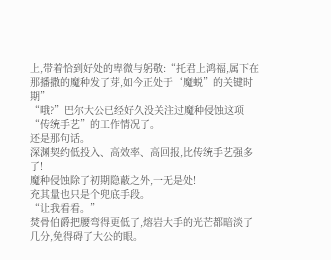上,带着恰到好处的卑微与躬敬:“托君上鸿福,属下在那播撒的魔种发了芽,如今正处于‘魔蜕”的关键时期”
“哦?”巴尔大公已经好久没关注过魔种侵蚀这项“传统手艺”的工作情况了。
还是那句话。
深渊契约低投入、高效率、高回报,比传统手艺强多了!
魔种侵蚀除了初期隐蔽之外,一无是处!
充其量也只是个兜底手段。
“让我看看。”
焚骨伯爵把腰弯得更低了,熔岩大手的光芒都暗淡了几分,免得碍了大公的眼。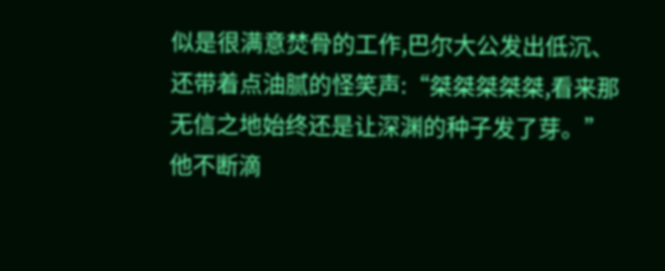似是很满意焚骨的工作,巴尔大公发出低沉、还带着点油腻的怪笑声:“桀桀桀桀桀,看来那无信之地始终还是让深渊的种子发了芽。”
他不断滴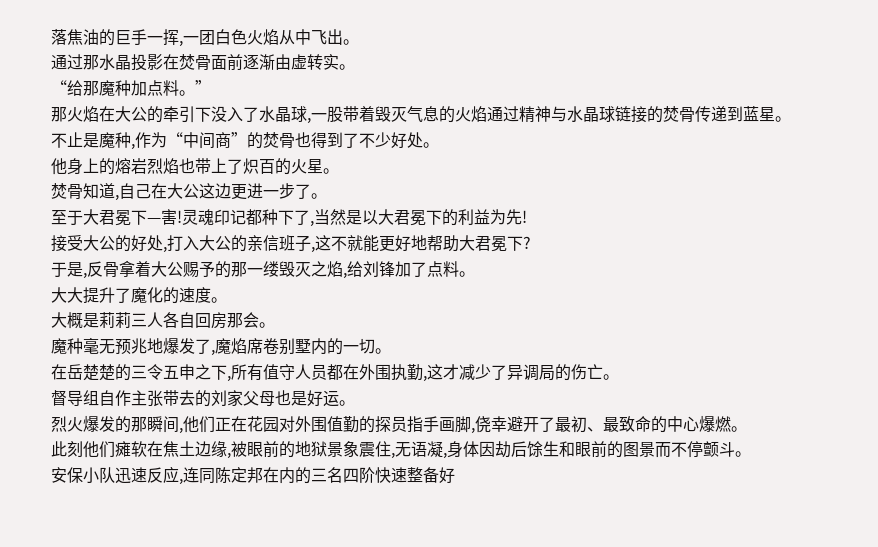落焦油的巨手一挥,一团白色火焰从中飞出。
通过那水晶投影在焚骨面前逐渐由虚转实。
“给那魔种加点料。”
那火焰在大公的牵引下没入了水晶球,一股带着毁灭气息的火焰通过精神与水晶球链接的焚骨传递到蓝星。
不止是魔种,作为“中间商”的焚骨也得到了不少好处。
他身上的熔岩烈焰也带上了炽百的火星。
焚骨知道,自己在大公这边更进一步了。
至于大君冕下—害!灵魂印记都种下了,当然是以大君冕下的利益为先!
接受大公的好处,打入大公的亲信班子,这不就能更好地帮助大君冕下?
于是,反骨拿着大公赐予的那一缕毁灭之焰,给刘锋加了点料。
大大提升了魔化的速度。
大概是莉莉三人各自回房那会。
魔种毫无预兆地爆发了,魔焰席卷别墅内的一切。
在岳楚楚的三令五申之下,所有值守人员都在外围执勤,这才减少了异调局的伤亡。
督导组自作主张带去的刘家父母也是好运。
烈火爆发的那瞬间,他们正在花园对外围值勤的探员指手画脚,侥幸避开了最初、最致命的中心爆燃。
此刻他们瘫软在焦土边缘,被眼前的地狱景象震住,无语凝,身体因劫后馀生和眼前的图景而不停颤斗。
安保小队迅速反应,连同陈定邦在内的三名四阶快速整备好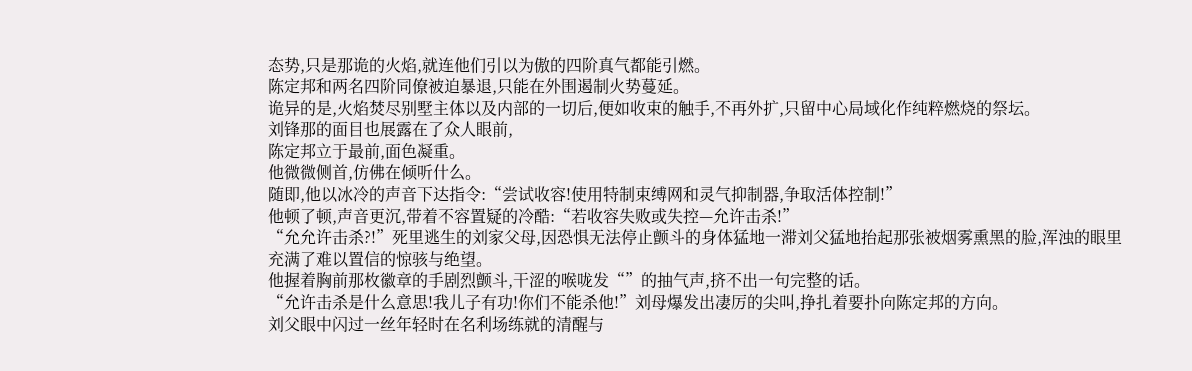态势,只是那诡的火焰,就连他们引以为傲的四阶真气都能引燃。
陈定邦和两名四阶同僚被迫暴退,只能在外围遏制火势蔓延。
诡异的是,火焰焚尽别墅主体以及内部的一切后,便如收束的触手,不再外扩,只留中心局域化作纯粹燃烧的祭坛。
刘锋那的面目也展露在了众人眼前,
陈定邦立于最前,面色凝重。
他微微侧首,仿佛在倾听什么。
随即,他以冰冷的声音下达指令:“尝试收容!使用特制束缚网和灵气抑制器,争取活体控制!”
他顿了顿,声音更沉,带着不容置疑的冷酷:“若收容失败或失控—允许击杀!”
“允允许击杀?!”死里逃生的刘家父母,因恐惧无法停止颤斗的身体猛地一滞刘父猛地抬起那张被烟雾熏黑的脸,浑浊的眼里充满了难以置信的惊骇与绝望。
他握着胸前那枚徽章的手剧烈颤斗,干涩的喉咙发“”的抽气声,挤不出一句完整的话。
“允许击杀是什么意思!我儿子有功!你们不能杀他!”刘母爆发出凄厉的尖叫,挣扎着要扑向陈定邦的方向。
刘父眼中闪过一丝年轻时在名利场练就的清醒与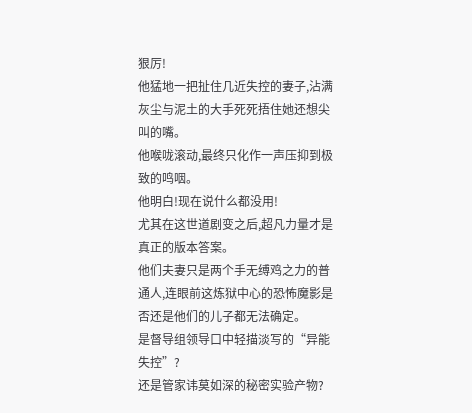狠厉!
他猛地一把扯住几近失控的妻子,沾满灰尘与泥土的大手死死捂住她还想尖叫的嘴。
他喉咙滚动,最终只化作一声压抑到极致的鸣咽。
他明白!现在说什么都没用!
尤其在这世道剧变之后,超凡力量才是真正的版本答案。
他们夫妻只是两个手无缚鸡之力的普通人,连眼前这炼狱中心的恐怖魔影是否还是他们的儿子都无法确定。
是督导组领导口中轻描淡写的“异能失控”?
还是管家讳莫如深的秘密实验产物?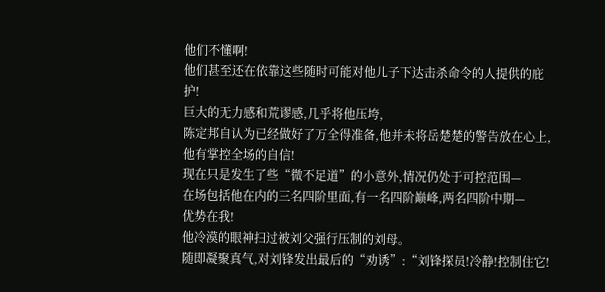他们不懂啊!
他们甚至还在依靠这些随时可能对他儿子下达击杀命令的人提供的庇护!
巨大的无力感和荒谬感,几乎将他压垮,
陈定邦自认为已经做好了万全得准备,他并未将岳楚楚的警告放在心上,他有掌控全场的自信!
现在只是发生了些“微不足道”的小意外,情况仍处于可控范围—
在场包括他在内的三名四阶里面,有一名四阶巅峰,两名四阶中期—
优势在我!
他冷漠的眼神扫过被刘父强行压制的刘母。
随即凝聚真气,对刘锋发出最后的“劝诱”:“刘锋探员!冷静!控制住它!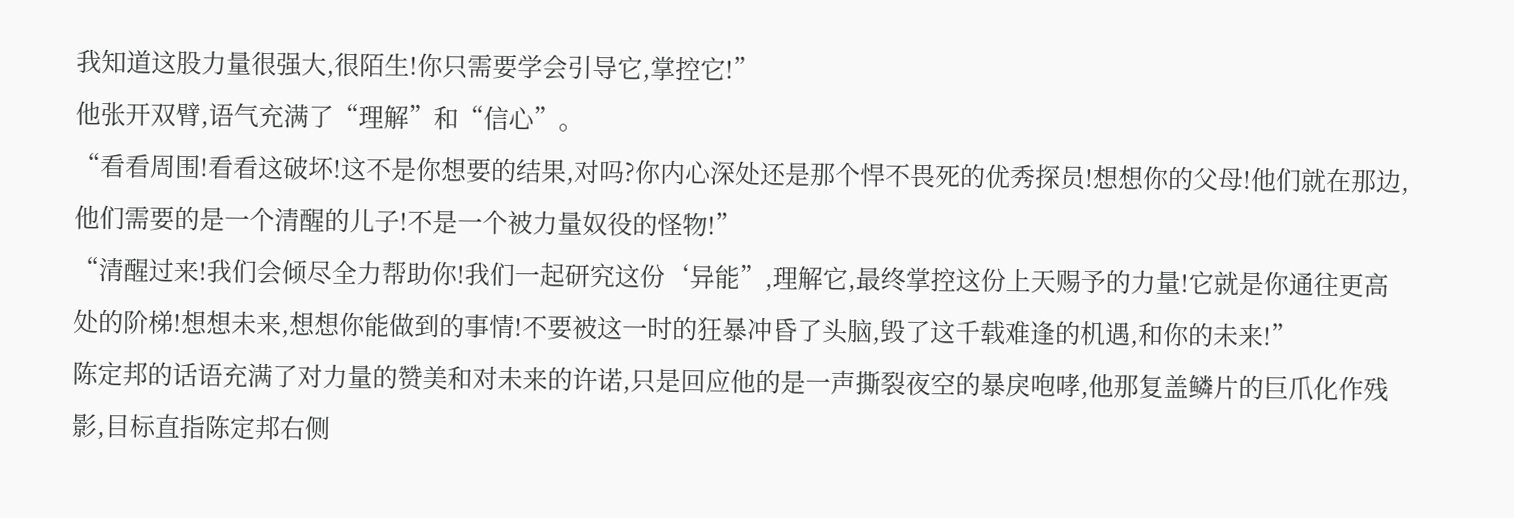我知道这股力量很强大,很陌生!你只需要学会引导它,掌控它!”
他张开双臂,语气充满了“理解”和“信心”。
“看看周围!看看这破坏!这不是你想要的结果,对吗?你内心深处还是那个悍不畏死的优秀探员!想想你的父母!他们就在那边,他们需要的是一个清醒的儿子!不是一个被力量奴役的怪物!”
“清醒过来!我们会倾尽全力帮助你!我们一起研究这份‘异能”,理解它,最终掌控这份上天赐予的力量!它就是你通往更高处的阶梯!想想未来,想想你能做到的事情!不要被这一时的狂暴冲昏了头脑,毁了这千载难逢的机遇,和你的未来!”
陈定邦的话语充满了对力量的赞美和对未来的许诺,只是回应他的是一声撕裂夜空的暴戾咆哮,他那复盖鳞片的巨爪化作残影,目标直指陈定邦右侧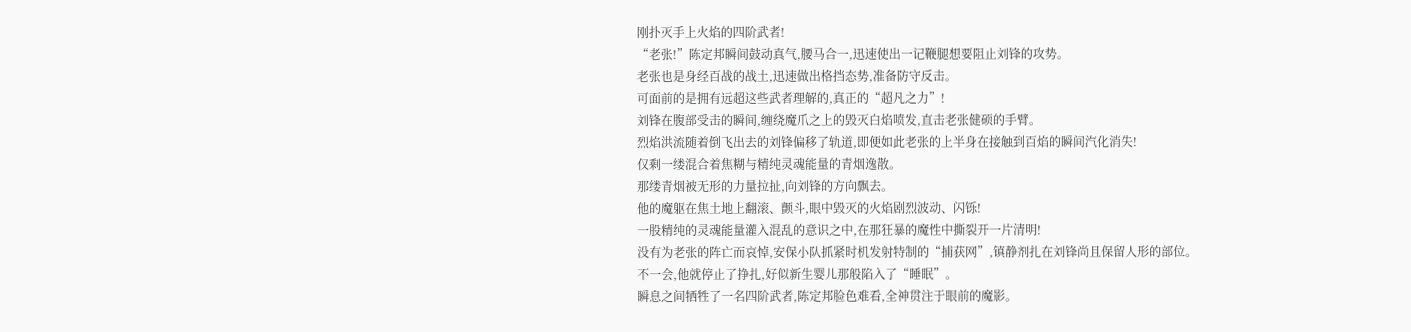刚扑灭手上火焰的四阶武者!
“老张!”陈定邦瞬间鼓动真气,腰马合一,迅速使出一记鞭腿想要阻止刘锋的攻势。
老张也是身经百战的战土,迅速做出格挡态势,准备防守反击。
可面前的是拥有远超这些武者理解的,真正的“超凡之力”!
刘锋在腹部受击的瞬间,缠绕魔爪之上的毁灭白焰喷发,直击老张健硕的手臂。
烈焰洪流随着倒飞出去的刘锋偏移了轨道,即便如此老张的上半身在接触到百焰的瞬间汽化消失!
仅剩一缕混合着焦糊与精纯灵魂能量的青烟逸散。
那缕青烟被无形的力量拉扯,向刘锋的方向飘去。
他的魔躯在焦土地上翻滚、颤斗,眼中毁灭的火焰剧烈波动、闪铄!
一股精纯的灵魂能量灌入混乱的意识之中,在那狂暴的魔性中撕裂开一片清明!
没有为老张的阵亡而哀悼,安保小队抓紧时机发射特制的“捕获网”,镇静剂扎在刘锋尚且保留人形的部位。
不一会,他就停止了挣扎,好似新生婴儿那般陷入了“睡眠”。
瞬息之间牺牲了一名四阶武者,陈定邦脸色难看,全神贯注于眼前的魔影。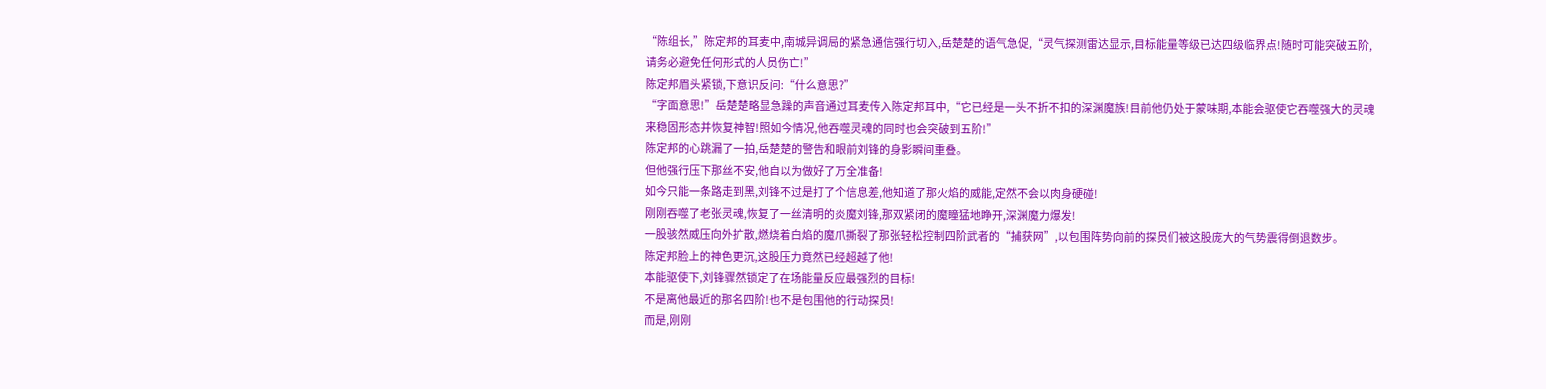“陈组长,”陈定邦的耳麦中,南城异调局的紧急通信强行切入,岳楚楚的语气急促,“灵气探测雷达显示,目标能量等级已达四级临界点!随时可能突破五阶,请务必避免任何形式的人员伤亡!”
陈定邦眉头紧锁,下意识反问:“什么意思?”
“字面意思!”岳楚楚略显急躁的声音通过耳麦传入陈定邦耳中,“它已经是一头不折不扣的深渊魔族!目前他仍处于蒙味期,本能会驱使它吞噬强大的灵魂来稳固形态并恢复神智!照如今情况,他吞噬灵魂的同时也会突破到五阶!”
陈定邦的心跳漏了一拍,岳楚楚的警告和眼前刘锋的身影瞬间重叠。
但他强行压下那丝不安,他自以为做好了万全准备!
如今只能一条路走到黑,刘锋不过是打了个信息差,他知道了那火焰的威能,定然不会以肉身硬碰!
刚刚吞噬了老张灵魂,恢复了一丝清明的炎魔刘锋,那双紧闭的魔瞳猛地睁开,深渊魔力爆发!
一股骇然威压向外扩散,燃烧着白焰的魔爪撕裂了那张轻松控制四阶武者的“捕获网”,以包围阵势向前的探员们被这股庞大的气势震得倒退数步。
陈定邦脸上的神色更沉,这股压力竟然已经超越了他!
本能驱使下,刘锋骤然锁定了在场能量反应最强烈的目标!
不是离他最近的那名四阶!也不是包围他的行动探员!
而是,刚刚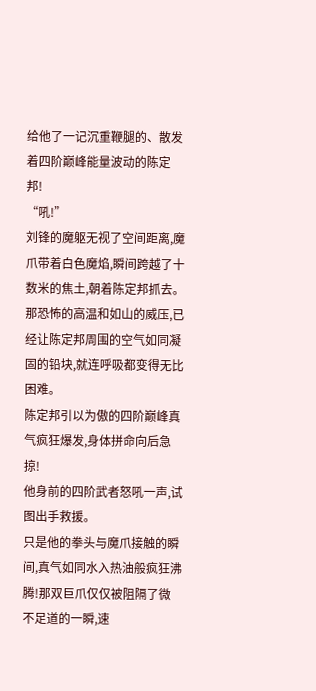给他了一记沉重鞭腿的、散发着四阶巅峰能量波动的陈定邦!
“吼!”
刘锋的魔躯无视了空间距离,魔爪带着白色魔焰,瞬间跨越了十数米的焦土,朝着陈定邦抓去。
那恐怖的高温和如山的威压,已经让陈定邦周围的空气如同凝固的铅块,就连呼吸都变得无比困难。
陈定邦引以为傲的四阶巅峰真气疯狂爆发,身体拼命向后急掠!
他身前的四阶武者怒吼一声,试图出手救援。
只是他的拳头与魔爪接触的瞬间,真气如同水入热油般疯狂沸腾!那双巨爪仅仅被阻隔了微不足道的一瞬,速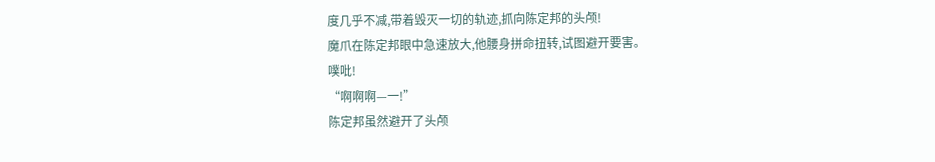度几乎不减,带着毁灭一切的轨迹,抓向陈定邦的头颅!
魔爪在陈定邦眼中急速放大,他腰身拼命扭转,试图避开要害。
噗吡!
“啊啊啊—一!”
陈定邦虽然避开了头颅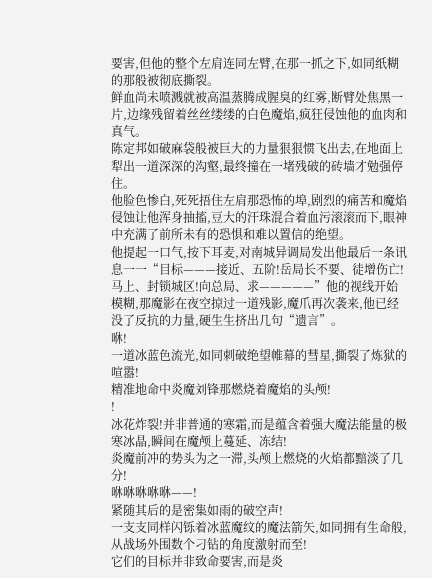要害,但他的整个左肩连同左臂,在那一抓之下,如同纸糊的那般被彻底撕裂。
鲜血尚未喷溅就被高温蒸腾成腥臭的红雾,断臂处焦黑一片,边缘残留着丝丝缕缕的白色魔焰,疯狂侵蚀他的血肉和真气。
陈定邦如破麻袋般被巨大的力量狠狠惯飞出去,在地面上犁出一道深深的沟壑,最终撞在一堵残破的砖墙才勉强停住。
他脸色惨白,死死捂住左肩那恐怖的埠,剧烈的痛苦和魔焰侵蚀让他浑身抽搐,豆大的汗珠混合着血污滚滚而下,眼神中充满了前所未有的恐惧和难以置信的绝望。
他提起一口气,按下耳麦,对南城异调局发出他最后一条讯息一一“目标———接近、五阶!岳局长不要、徒增伤亡!马上、封锁城区!向总局、求—————”他的视线开始模糊,那魔影在夜空掠过一道残影,魔爪再次袭来,他已经没了反抗的力量,硬生生挤出几句“遗言”。
咻!
一道冰蓝色流光,如同刺破绝望帷幕的彗星,撕裂了炼狱的喧嚣!
精准地命中炎魔刘锋那燃烧着魔焰的头颅!
!
冰花炸裂!并非普通的寒霜,而是蕴含着强大魔法能量的极寒冰晶,瞬间在魔颅上蔓延、冻结!
炎魔前冲的势头为之一滞,头颅上燃烧的火焰都黯淡了几分!
咻咻咻咻咻——!
紧随其后的是密集如雨的破空声!
一支支同样闪铄着冰蓝魔纹的魔法箭矢,如同拥有生命般,从战场外围数个刁钻的角度激射而至!
它们的目标并非致命要害,而是炎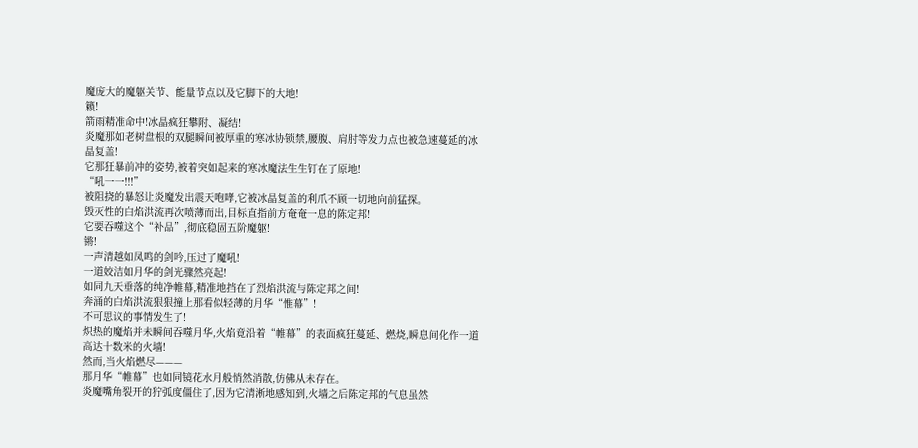魔庞大的魔躯关节、能量节点以及它脚下的大地!
籁!
箭雨精准命中!冰晶疯狂攀附、凝结!
炎魔那如老树盘根的双腿瞬间被厚重的寒冰协锁禁,腰腹、肩肘等发力点也被急速蔓延的冰晶复盖!
它那狂暴前冲的姿势,被着突如起来的寒冰魔法生生钉在了原地!
“吼一一!!!”
被阻挠的暴怒让炎魔发出震天咆哮,它被冰晶复盖的利爪不顾一切地向前猛探。
毁灭性的白焰洪流再次喷薄而出,目标直指前方奄奄一息的陈定邦!
它要吞噬这个“补品”,彻底稳固五阶魔躯!
锵!
一声清越如凤鸣的剑吟,压过了魔吼!
一道姣洁如月华的剑光骤然亮起!
如同九天垂落的纯净帷幕,精准地挡在了烈焰洪流与陈定邦之间!
奔涌的白焰洪流狠狠撞上那看似轻薄的月华“惟幕”!
不可思议的事情发生了!
炽热的魔焰并未瞬间吞噬月华,火焰竟沿着“帷幕”的表面疯狂蔓延、燃烧,瞬息间化作一道高达十数米的火墙!
然而,当火焰燃尽———
那月华“帷幕”也如同镜花水月般悄然消散,仿佛从未存在。
炎魔嘴角裂开的狞弧度僵住了,因为它清淅地感知到,火墙之后陈定邦的气息虽然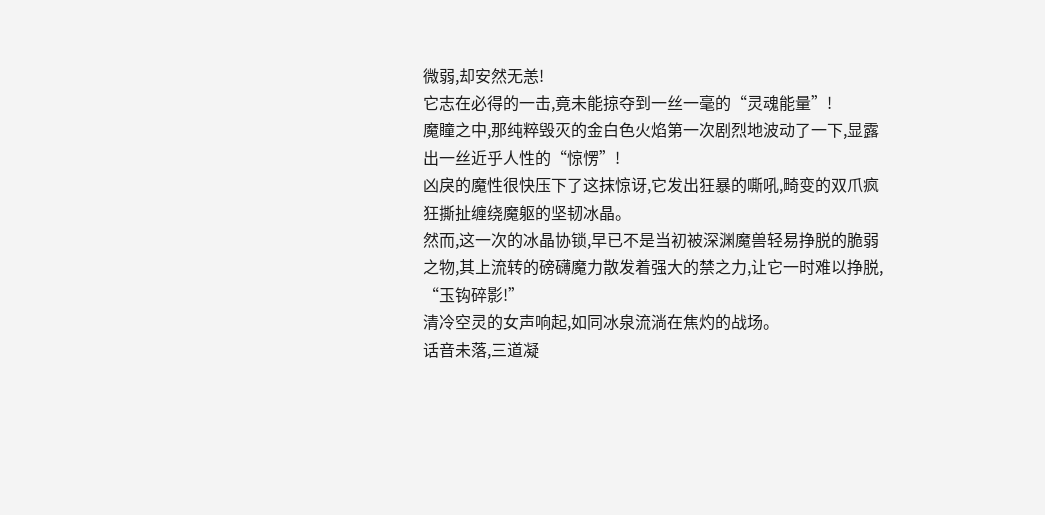微弱,却安然无恙!
它志在必得的一击,竟未能掠夺到一丝一毫的“灵魂能量”!
魔瞳之中,那纯粹毁灭的金白色火焰第一次剧烈地波动了一下,显露出一丝近乎人性的“惊愣”!
凶戾的魔性很快压下了这抹惊讶,它发出狂暴的嘶吼,畸变的双爪疯狂撕扯缠绕魔躯的坚韧冰晶。
然而,这一次的冰晶协锁,早已不是当初被深渊魔兽轻易挣脱的脆弱之物,其上流转的磅礴魔力散发着强大的禁之力,让它一时难以挣脱,
“玉钩碎影!”
清冷空灵的女声响起,如同冰泉流淌在焦灼的战场。
话音未落,三道凝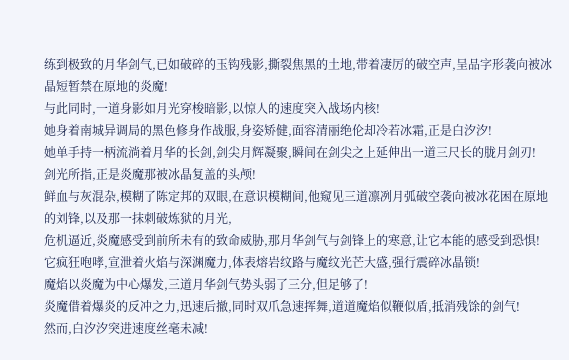练到极致的月华剑气,已如破碎的玉钩残影,撕裂焦黑的土地,带着凄厉的破空声,呈品字形袭向被冰晶短暂禁在原地的炎魔!
与此同时,一道身影如月光穿梭暗影,以惊人的速度突入战场内核!
她身着南城异调局的黑色修身作战服,身姿矫健,面容清丽绝伦却冷若冰霜,正是白汐汐!
她单手持一柄流淌着月华的长剑,剑尖月辉凝聚,瞬间在剑尖之上延伸出一道三尺长的胧月剑刃!
剑光所指,正是炎魔那被冰晶复盖的头颅!
鲜血与灰混杂,模糊了陈定邦的双眼,在意识模糊间,他窥见三道凛冽月弧破空袭向被冰花困在原地的刘锋,以及那一抹刺破炼狱的月光,
危机逼近,炎魔感受到前所未有的致命威胁,那月华剑气与剑锋上的寒意,让它本能的感受到恐惧!
它疯狂咆哮,宣泄着火焰与深渊魔力,体表熔岩纹路与魔纹光芒大盛,强行震碎冰晶锁!
魔焰以炎魔为中心爆发,三道月华剑气势头弱了三分,但足够了!
炎魔借着爆炎的反冲之力,迅速后撤,同时双爪急速挥舞,道道魔焰似鞭似盾,抵消残馀的剑气!
然而,白汐汐突进速度丝毫未减!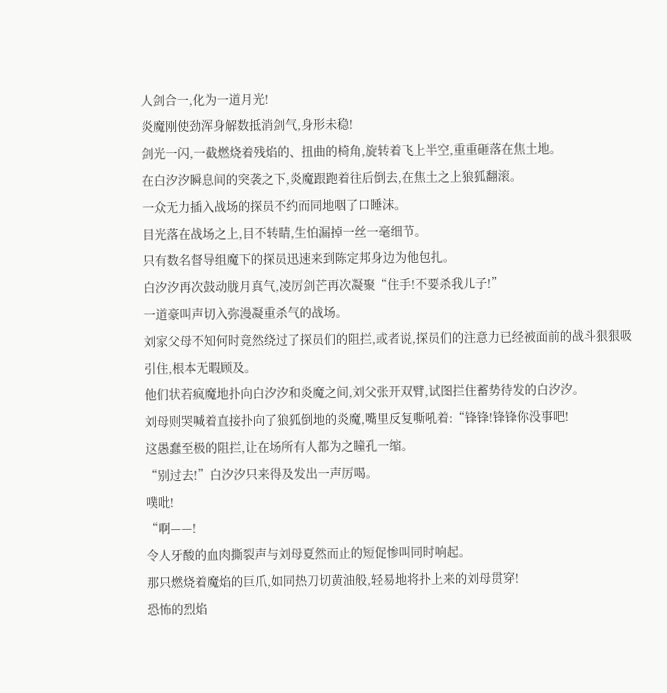人剑合一,化为一道月光!
炎魔刚使劲浑身解数抵消剑气,身形未稳!
剑光一闪,一截燃烧着残焰的、扭曲的椅角,旋转着飞上半空,重重砸落在焦土地。
在白汐汐瞬息间的突袭之下,炎魔跟跑着往后倒去,在焦土之上狼狐翻滚。
一众无力插入战场的探员不约而同地咽了口睡沫。
目光落在战场之上,目不转睛,生怕漏掉一丝一毫细节。
只有数名督导组魔下的探员迅速来到陈定邦身边为他包扎。
白汐汐再次鼓动胧月真气,凌厉剑芒再次凝聚“住手!不要杀我儿子!”
一道豪叫声切入弥漫凝重杀气的战场。
刘家父母不知何时竟然绕过了探员们的阻拦,或者说,探员们的注意力已经被面前的战斗狠狠吸引住,根本无暇顾及。
他们状若疯魔地扑向白汐汐和炎魔之间,刘父张开双臂,试图拦住蓄势待发的白汐汐。
刘母则哭喊着直接扑向了狼狐倒地的炎魔,嘴里反复嘶吼着:“锋锋!锋锋你没事吧!
这愚蠢至极的阻拦,让在场所有人都为之瞳孔一缩。
“别过去!”白汐汐只来得及发出一声厉喝。
噗吡!
“啊——!
令人牙酸的血肉撕裂声与刘母夏然而止的短促惨叫同时响起。
那只燃烧着魔焰的巨爪,如同热刀切黄油般,轻易地将扑上来的刘母贯穿!
恐怖的烈焰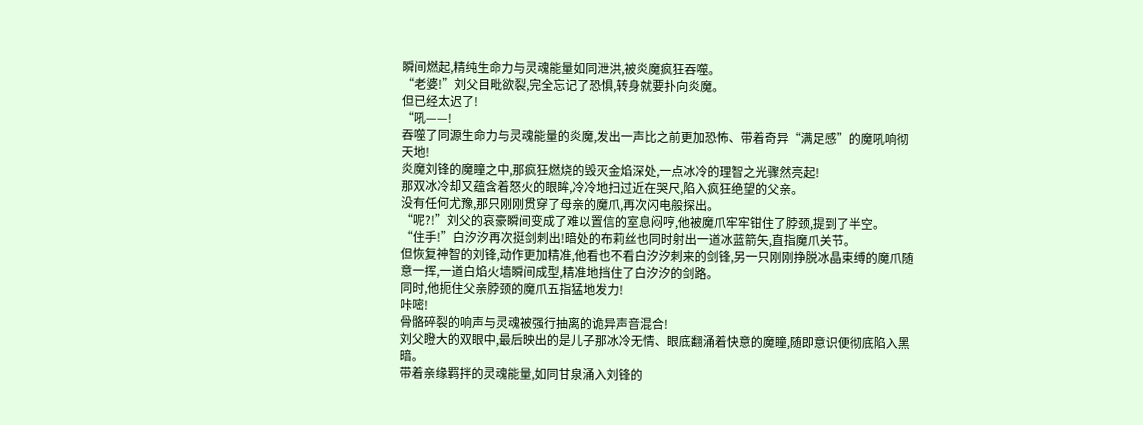瞬间燃起,精纯生命力与灵魂能量如同泄洪,被炎魔疯狂吞噬。
“老婆!”刘父目毗欲裂,完全忘记了恐惧,转身就要扑向炎魔。
但已经太迟了!
“吼——!
吞噬了同源生命力与灵魂能量的炎魔,发出一声比之前更加恐怖、带着奇异“满足感”的魔吼响彻天地!
炎魔刘锋的魔瞳之中,那疯狂燃烧的毁灭金焰深处,一点冰冷的理智之光骤然亮起!
那双冰冷却又蕴含着怒火的眼眸,冷冷地扫过近在哭尺,陷入疯狂绝望的父亲。
没有任何尤豫,那只刚刚贯穿了母亲的魔爪,再次闪电般探出。
“呢?!”刘父的哀豪瞬间变成了难以置信的室息闷哼,他被魔爪牢牢钳住了脖颈,提到了半空。
“住手!”白汐汐再次挺剑刺出!暗处的布莉丝也同时射出一道冰蓝箭矢,直指魔爪关节。
但恢复神智的刘锋,动作更加精准,他看也不看白汐汐刺来的剑锋,另一只刚刚挣脱冰晶束缚的魔爪随意一挥,一道白焰火墙瞬间成型,精准地挡住了白汐汐的剑路。
同时,他扼住父亲脖颈的魔爪五指猛地发力!
咔嘧!
骨骼碎裂的响声与灵魂被强行抽离的诡异声音混合!
刘父瞪大的双眼中,最后映出的是儿子那冰冷无情、眼底翻涌着快意的魔瞳,随即意识便彻底陷入黑暗。
带着亲缘羁拌的灵魂能量,如同甘泉涌入刘锋的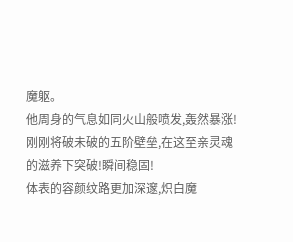魔躯。
他周身的气息如同火山般喷发,轰然暴涨!
刚刚将破未破的五阶壁垒,在这至亲灵魂的滋养下突破!瞬间稳固!
体表的容颜纹路更加深邃,炽白魔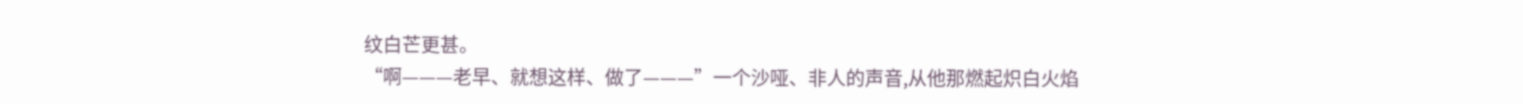纹白芒更甚。
“啊———老早、就想这样、做了———”一个沙哑、非人的声音,从他那燃起炽白火焰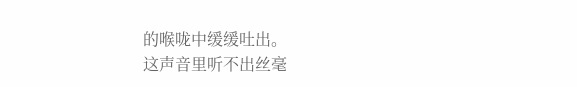的喉咙中缓缓吐出。
这声音里听不出丝毫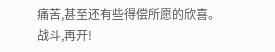痛苦,甚至还有些得偿所愿的欣喜。
战斗,再开!